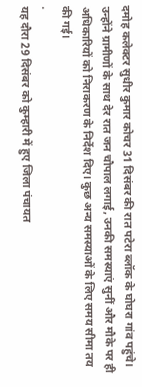दमोह कलेक्टर सुधीर कुमार कोचर 31 दिसंबर की रात पटेरा ब्लॉक के घोघरा गांव पहुंचे। उन्होंने ग्रामीणों के साथ देर रात जन चौपाल लगाई, उनकी समस्याएं सुनीं और मौके पर ही अधिकारियों को निराकरण के निर्देश दिए। कुछ अन्य समस्याओं के लिए समय सीमा तय की गई।
.
यह दौरा 29 दिसंबर को कुम्हारी में हुए जिला पंचायत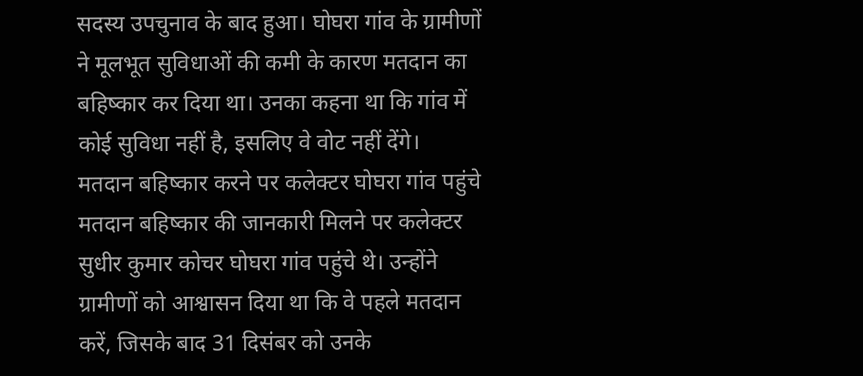सदस्य उपचुनाव के बाद हुआ। घोघरा गांव के ग्रामीणों ने मूलभूत सुविधाओं की कमी के कारण मतदान का बहिष्कार कर दिया था। उनका कहना था कि गांव में कोई सुविधा नहीं है, इसलिए वे वोट नहीं देंगे।
मतदान बहिष्कार करने पर कलेक्टर घोघरा गांव पहुंचे
मतदान बहिष्कार की जानकारी मिलने पर कलेक्टर सुधीर कुमार कोचर घोघरा गांव पहुंचे थे। उन्होंने ग्रामीणों को आश्वासन दिया था कि वे पहले मतदान करें, जिसके बाद 31 दिसंबर को उनके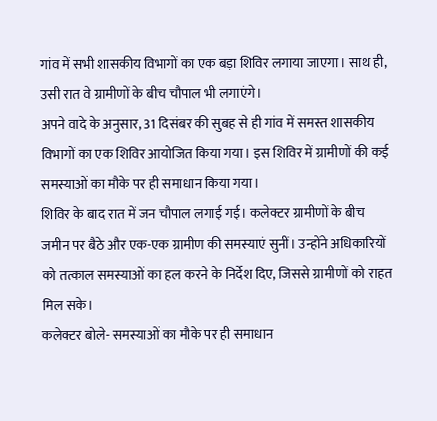गांव में सभी शासकीय विभागों का एक बड़ा शिविर लगाया जाएगा। साथ ही, उसी रात वे ग्रामीणों के बीच चौपाल भी लगाएंगे।
अपने वादे के अनुसार, 31 दिसंबर की सुबह से ही गांव में समस्त शासकीय विभागों का एक शिविर आयोजित किया गया। इस शिविर में ग्रामीणों की कई समस्याओं का मौके पर ही समाधान किया गया।
शिविर के बाद रात में जन चौपाल लगाई गई। कलेक्टर ग्रामीणों के बीच जमीन पर बैठे और एक-एक ग्रामीण की समस्याएं सुनीं। उन्होंने अधिकारियों को तत्काल समस्याओं का हल करने के निर्देश दिए, जिससे ग्रामीणों को राहत मिल सके।
कलेक्टर बोले- समस्याओं का मौके पर ही समाधान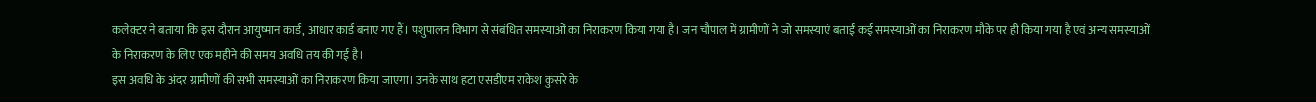कलेक्टर ने बताया कि इस दौरान आयुष्मान कार्ड, आधार कार्ड बनाए गए हैं। पशुपालन विभाग से संबंधित समस्याओं का निराकरण किया गया है। जन चौपाल में ग्रामीणों ने जो समस्याएं बताईं कई समस्याओं का निराकरण मौके पर ही किया गया है एवं अन्य समस्याओं के निराकरण के लिए एक महीने की समय अवधि तय की गई है।
इस अवधि के अंदर ग्रामीणों की सभी समस्याओं का निराकरण किया जाएगा। उनके साथ हटा एसडीएम राकेश कुसरे के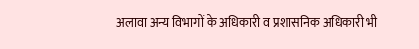अलावा अन्य विभागों के अधिकारी व प्रशासनिक अधिकारी भी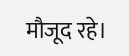मौजूद रहे।